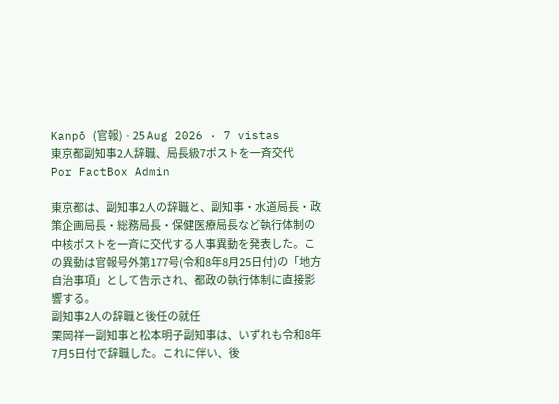Kanpō (官報) · 25 Aug 2026 · 7 vistas
東京都副知事2人辞職、局長級7ポストを一斉交代
Por FactBox Admin

東京都は、副知事2人の辞職と、副知事・水道局長・政策企画局長・総務局長・保健医療局長など執行体制の中核ポストを一斉に交代する人事異動を発表した。この異動は官報号外第177号(令和8年8月25日付)の「地方自治事項」として告示され、都政の執行体制に直接影響する。
副知事2人の辞職と後任の就任
栗岡祥一副知事と松本明子副知事は、いずれも令和8年7月5日付で辞職した。これに伴い、後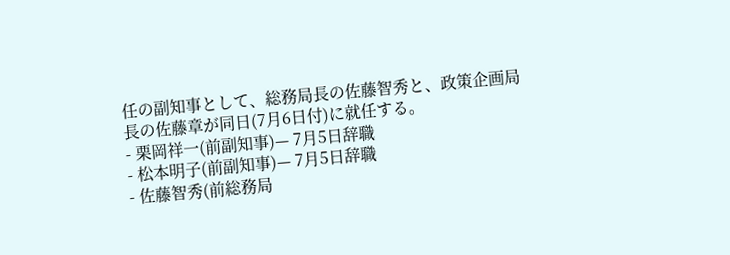任の副知事として、総務局長の佐藤智秀と、政策企画局長の佐藤章が同日(7月6日付)に就任する。
- 栗岡祥一(前副知事)— 7月5日辞職
- 松本明子(前副知事)— 7月5日辞職
- 佐藤智秀(前総務局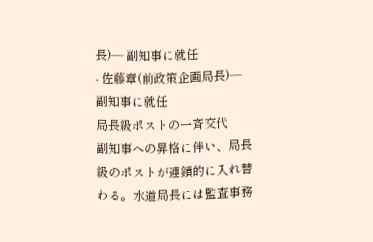長)— 副知事に就任
- 佐藤章(前政策企画局長)— 副知事に就任
局長級ポストの一斉交代
副知事への昇格に伴い、局長級のポストが連鎖的に入れ替わる。水道局長には監査事務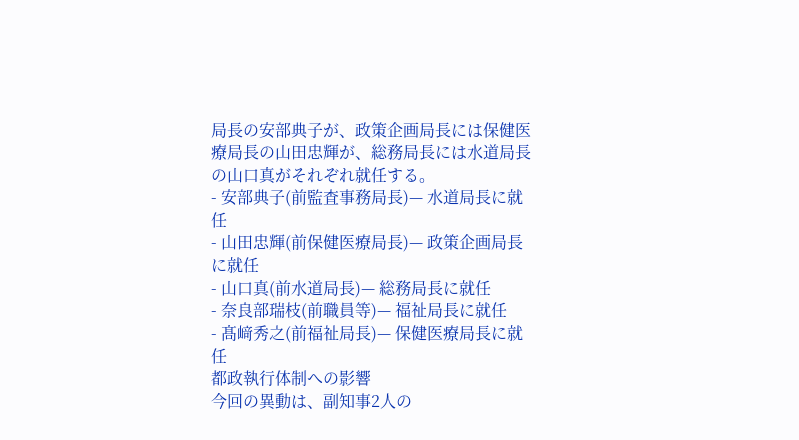局長の安部典子が、政策企画局長には保健医療局長の山田忠輝が、総務局長には水道局長の山口真がそれぞれ就任する。
- 安部典子(前監査事務局長)— 水道局長に就任
- 山田忠輝(前保健医療局長)— 政策企画局長に就任
- 山口真(前水道局長)— 総務局長に就任
- 奈良部瑞枝(前職員等)— 福祉局長に就任
- 髙﨑秀之(前福祉局長)— 保健医療局長に就任
都政執行体制への影響
今回の異動は、副知事2人の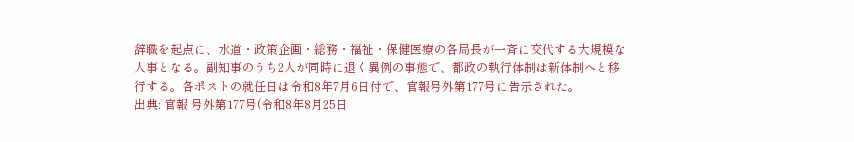辞職を起点に、水道・政策企画・総務・福祉・保健医療の各局長が一斉に交代する大規模な人事となる。副知事のうち2人が同時に退く異例の事態で、都政の執行体制は新体制へと移行する。各ポストの就任日は令和8年7月6日付で、官報号外第177号に告示された。
出典: 官報 号外第177号(令和8年8月25日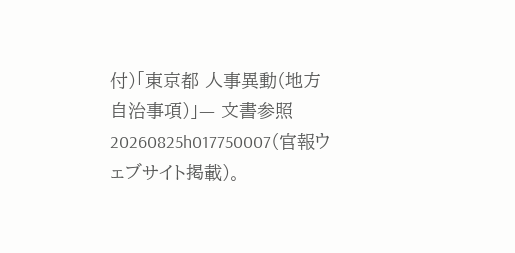付)「東京都 人事異動(地方自治事項)」— 文書参照 20260825h017750007(官報ウェブサイト掲載)。